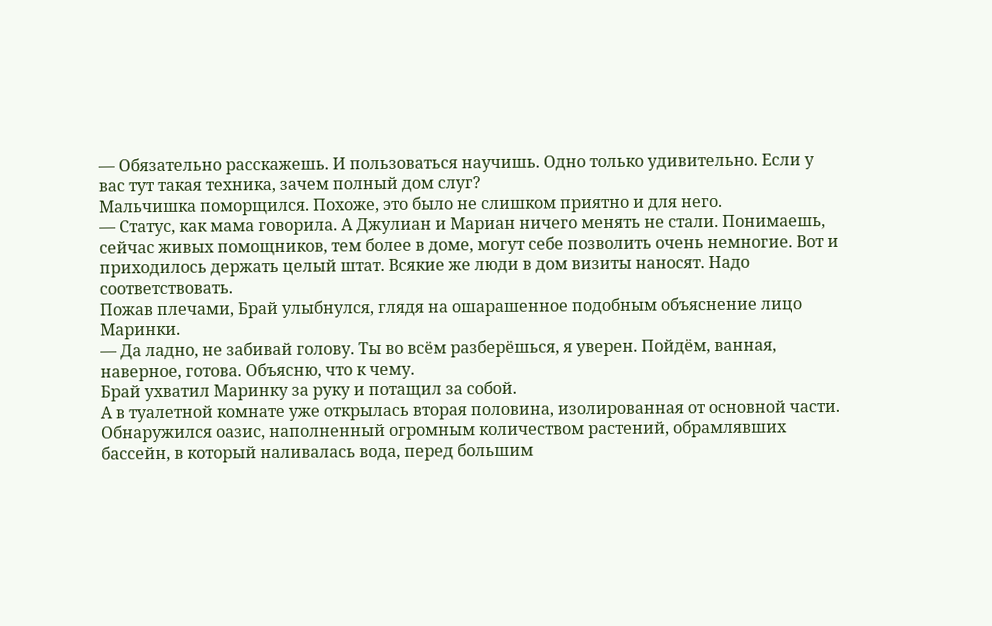— Обязательно расскажешь. И пользоваться научишь. Одно только удивительно. Если у вас тут такая техника, зачем полный дом слуг?
Мальчишка поморщился. Похоже, это было не слишком приятно и для него.
— Статус, как мама говорила. А Джулиан и Мариан ничего менять не стали. Понимаешь, сейчас живых помощников, тем более в доме, могут себе позволить очень немногие. Вот и приходилось держать целый штат. Всякие же люди в дом визиты наносят. Надо соответствовать.
Пожав плечами, Брай улыбнулся, глядя на ошарашенное подобным объяснение лицо Маринки.
— Да ладно, не забивай голову. Ты во всём разберёшься, я уверен. Пойдём, ванная, наверное, готова. Объясню, что к чему.
Брай ухватил Маринку за руку и потащил за собой.
А в туалетной комнате уже открылась вторая половина, изолированная от основной части. Обнаружился оазис, наполненный огромным количеством растений, обрамлявших бассейн, в который наливалась вода, перед большим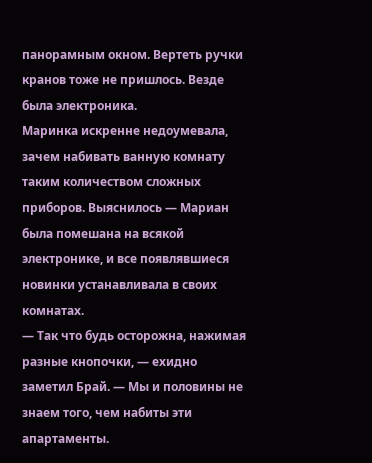панорамным окном. Вертеть ручки кранов тоже не пришлось. Везде была электроника.
Маринка искренне недоумевала, зачем набивать ванную комнату таким количеством сложных приборов. Выяснилось — Мариан была помешана на всякой электронике, и все появлявшиеся новинки устанавливала в своих комнатах.
— Так что будь осторожна, нажимая разные кнопочки, — ехидно заметил Брай. — Мы и половины не знаем того, чем набиты эти апартаменты.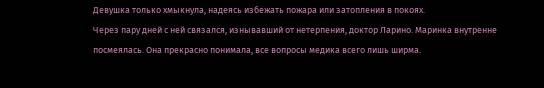Девушка только хмыкнула, надеясь избежать пожара или затопления в покоях.
Через пару дней с ней связался, изнывавший от нетерпения, доктор Ларино. Маринка внутренне посмеялась. Она прекрасно понимала, все вопросы медика всего лишь ширма.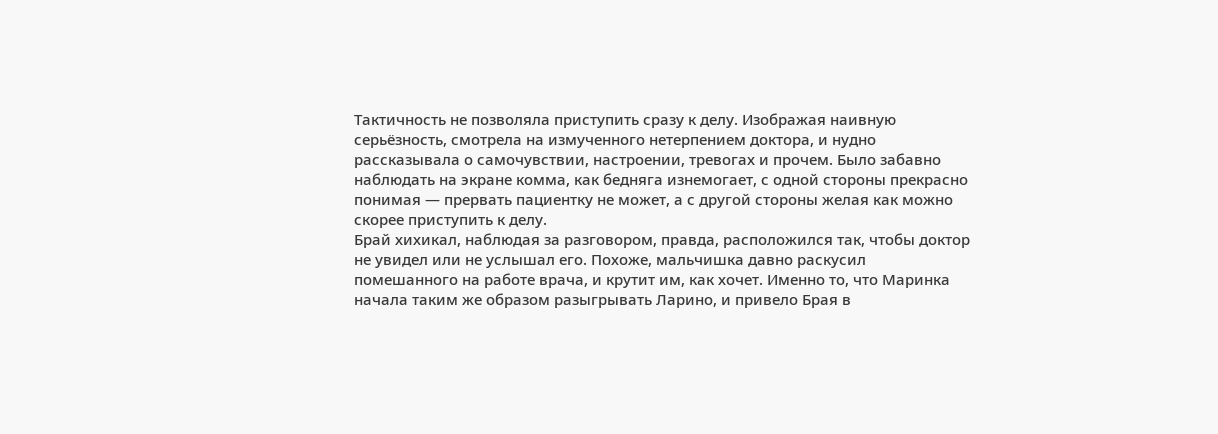Тактичность не позволяла приступить сразу к делу. Изображая наивную серьёзность, смотрела на измученного нетерпением доктора, и нудно рассказывала о самочувствии, настроении, тревогах и прочем. Было забавно наблюдать на экране комма, как бедняга изнемогает, с одной стороны прекрасно понимая — прервать пациентку не может, а с другой стороны желая как можно скорее приступить к делу.
Брай хихикал, наблюдая за разговором, правда, расположился так, чтобы доктор не увидел или не услышал его. Похоже, мальчишка давно раскусил помешанного на работе врача, и крутит им, как хочет. Именно то, что Маринка начала таким же образом разыгрывать Ларино, и привело Брая в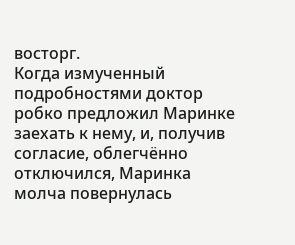восторг.
Когда измученный подробностями доктор робко предложил Маринке заехать к нему, и, получив согласие, облегчённо отключился, Маринка молча повернулась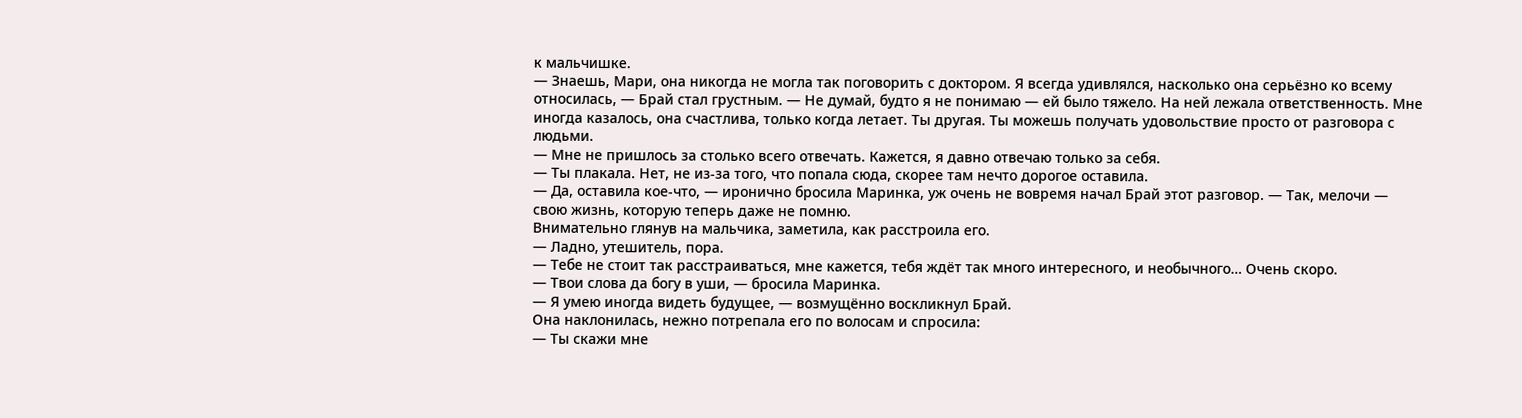к мальчишке.
— Знаешь, Мари, она никогда не могла так поговорить с доктором. Я всегда удивлялся, насколько она серьёзно ко всему относилась, — Брай стал грустным. — Не думай, будто я не понимаю — ей было тяжело. На ней лежала ответственность. Мне иногда казалось, она счастлива, только когда летает. Ты другая. Ты можешь получать удовольствие просто от разговора с людьми.
— Мне не пришлось за столько всего отвечать. Кажется, я давно отвечаю только за себя.
— Ты плакала. Нет, не из-за того, что попала сюда, скорее там нечто дорогое оставила.
— Да, оставила кое-что, — иронично бросила Маринка, уж очень не вовремя начал Брай этот разговор. — Так, мелочи — свою жизнь, которую теперь даже не помню.
Внимательно глянув на мальчика, заметила, как расстроила его.
— Ладно, утешитель, пора.
— Тебе не стоит так расстраиваться, мне кажется, тебя ждёт так много интересного, и необычного… Очень скоро.
— Твои слова да богу в уши, — бросила Маринка.
— Я умею иногда видеть будущее, — возмущённо воскликнул Брай.
Она наклонилась, нежно потрепала его по волосам и спросила:
— Ты скажи мне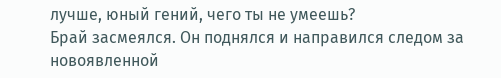лучше, юный гений, чего ты не умеешь?
Брай засмеялся. Он поднялся и направился следом за новоявленной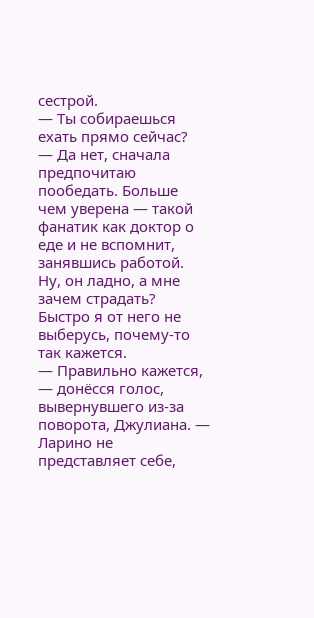сестрой.
— Ты собираешься ехать прямо сейчас?
— Да нет, сначала предпочитаю пообедать. Больше чем уверена — такой фанатик как доктор о еде и не вспомнит, занявшись работой. Ну, он ладно, а мне зачем страдать? Быстро я от него не выберусь, почему-то так кажется.
— Правильно кажется, — донёсся голос, вывернувшего из-за поворота, Джулиана. — Ларино не представляет себе,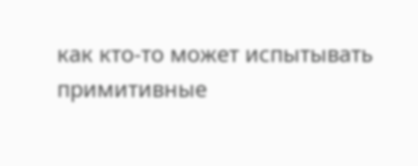как кто-то может испытывать примитивные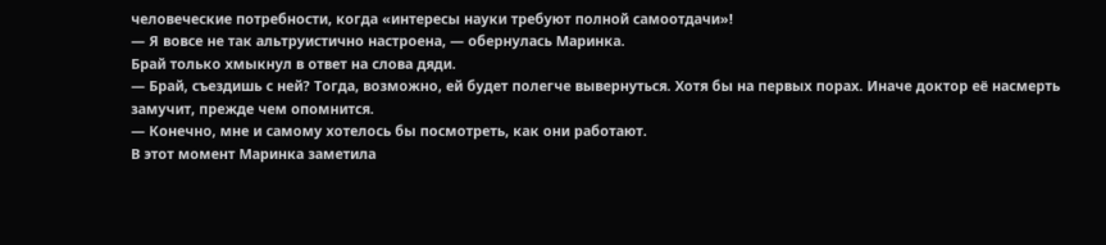человеческие потребности, когда «интересы науки требуют полной самоотдачи»!
— Я вовсе не так альтруистично настроена, — обернулась Маринка.
Брай только хмыкнул в ответ на слова дяди.
— Брай, съездишь с ней? Тогда, возможно, ей будет полегче вывернуться. Хотя бы на первых порах. Иначе доктор её насмерть замучит, прежде чем опомнится.
— Конечно, мне и самому хотелось бы посмотреть, как они работают.
В этот момент Маринка заметила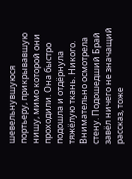шевельнувшуюся портьеру, прикрывавшую нишу, мимо которой они проходили. Она быстро подошла и отдёрнула тяжёлую ткань. Никого. Внимательно осмотрела стену. Подошедший Брай завёл ничего не значащий рассказ, тоже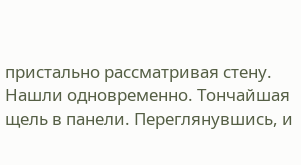пристально рассматривая стену. Нашли одновременно. Тончайшая щель в панели. Переглянувшись, и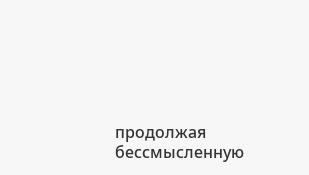продолжая бессмысленную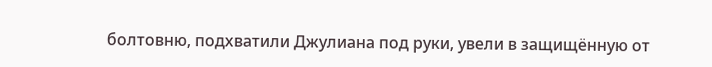болтовню, подхватили Джулиана под руки, увели в защищённую от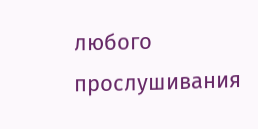любого прослушивания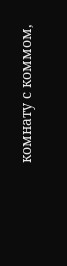комнату с коммом,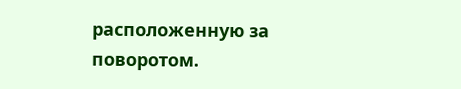расположенную за поворотом.